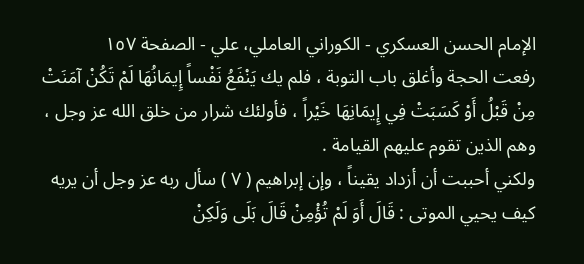الإمام الحسن العسكري - الكوراني العاملي، علي - الصفحة ١٥٧
رفعت الحجة وأغلق باب التوبة ، فلم يك يَنْفَعُ نَفْساً إِيمَانُهَا لَمْ تَكُنْ آمَنَتْ مِنْ قَبْلُ أَوْ كَسَبَتْ فِي إِيمَانِهَا خَيْراً ، فأولئك شرار من خلق الله عز وجل ، وهم الذين تقوم عليهم القيامة .
ولكني أحببت أن أزداد يقيناً ، وإن إبراهيم ( ٧ ) سأل ربه عز وجل أن يريه كيف يحيي الموتى : قَالَ أَوَ لَمْ تُؤْمِنْ قَالَ بَلَى وَلَكِنْ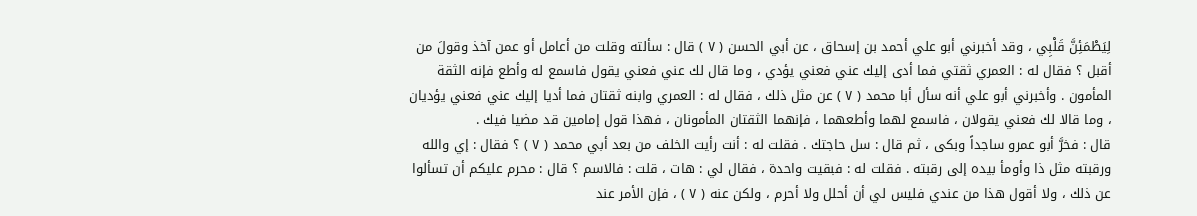لِيَطْمَئِنَّ قَلْبِي ، وقد أخبرني أبو علي أحمد بن إسحاق ، عن أبي الحسن ( ٧ ) قال : سألته وقلت من أعامل أو عمن آخذ وقولَ من أقبل ؟ فقال له : العمري ثقتي فما أدى إليك عني فعني يؤدي ، وما قال لك عني فعني يقول فاسمع له وأطع فإنه الثقة المأمون . وأخبرني أبو علي أنه سأل أبا محمد ( ٧ ) عن مثل ذلك ، فقال له : العمري وابنه ثقتان فما أديا إليك عني فعني يؤديان ، وما قالا لك فعني يقولان ، فاسمع لهما وأطعهما ، فإنهما الثقتان المأمونان ، فهذا قول إمامين قد مضيا فيك .
قال : فخرَّ أبو عمرو ساجداً وبكى ، ثم قال : سل حاجتك . فقلت له : أنت رأيت الخلف من بعد أبي محمد ( ٧ ) ؟ فقال : إي والله ورقبته مثل ذا وأومأ بيده إلى رقبته . فقلت له : فبقيت واحدة ، فقال لي : هات ، قلت : فالاسم ؟ قال : محرم عليكم أن تسألوا عن ذلك ، ولا أقول هذا من عندي فليس لي أن أحلل ولا أحرم ، ولكن عنه ( ٧ ) ، فإن الأمر عند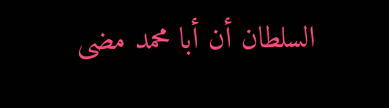السلطان أن أبا محمد مضى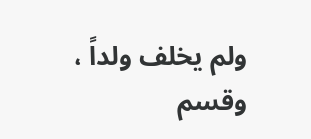ولم يخلف ولداً ، وقسم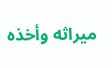ميراثه وأخذه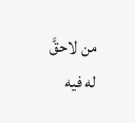من لاحقَّ له فيه